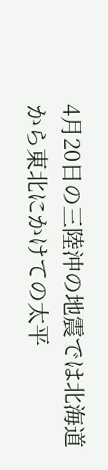4月20日の三陸沖の地震では北海道から東北にかけての太平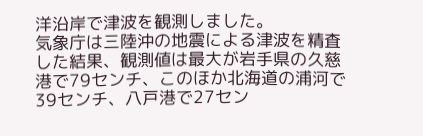洋沿岸で津波を観測しました。
気象庁は三陸沖の地震による津波を精査した結果、観測値は最大が岩手県の久慈港で79センチ、このほか北海道の浦河で39センチ、八戸港で27セン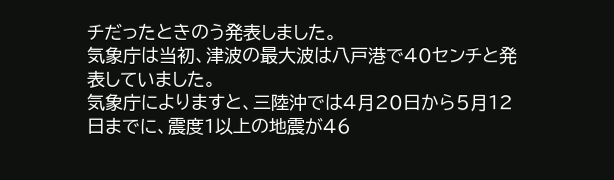チだったときのう発表しました。
気象庁は当初、津波の最大波は八戸港で40センチと発表していました。
気象庁によりますと、三陸沖では4月20日から5月12日までに、震度1以上の地震が46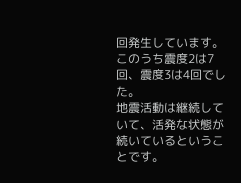回発生しています。
このうち震度2は7回、震度3は4回でした。
地震活動は継続していて、活発な状態が続いているということです。